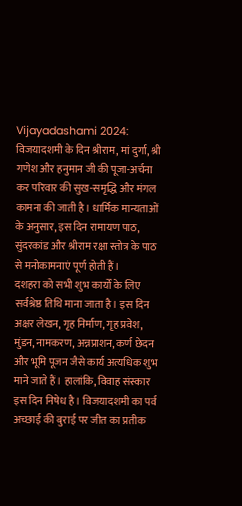Vijayadashami 2024: विजयादशमी के दिन श्रीराम, मां दुर्गा, श्री गणेश और हनुमान जी की पूजा-अर्चना कर परिवार की सुख-समृद्धि और मंगल कामना की जाती है। धार्मिक मान्यताओं के अनुसार, इस दिन रामायण पाठ, सुंदरकांड और श्रीराम रक्षा स्तोत्र के पाठ से मनोकामनाएं पूर्ण होती हैं।
दशहरा को सभी शुभ कार्यों के लिए सर्वश्रेष्ठ तिथि माना जाता है। इस दिन अक्षर लेखन, गृह निर्माण, गृह प्रवेश, मुंडन, नामकरण, अन्नप्राशन, कर्ण छेदन और भूमि पूजन जैसे कार्य अत्यधिक शुभ माने जाते हैं। हालांकि, विवाह संस्कार इस दिन निषेध है। विजयादशमी का पर्व अच्छाई की बुराई पर जीत का प्रतीक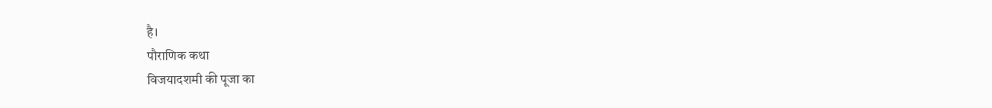है।
पौराणिक कथा
विजयादशमी की पूजा का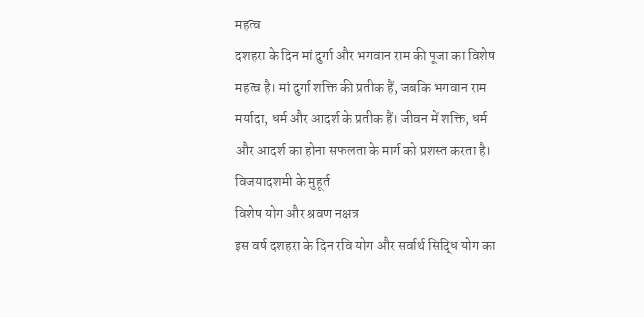महत्व
दशहरा के दिन मां दुर्गा और भगवान राम की पूजा का विशेष महत्व है। मां दुर्गा शक्ति की प्रतीक हैं, जबकि भगवान राम मर्यादा, धर्म और आदर्श के प्रतीक हैं। जीवन में शक्ति, धर्म और आदर्श का होना सफलता के मार्ग को प्रशस्त करता है।
विजयादशमी के मुहूर्त
विशेष योग और श्रवण नक्षत्र
इस वर्ष दशहरा के दिन रवि योग और सर्वार्थ सिद्धि योग का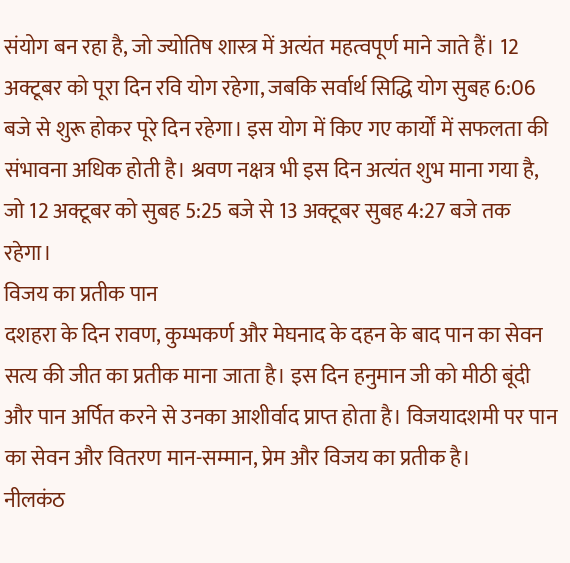संयोग बन रहा है, जो ज्योतिष शास्त्र में अत्यंत महत्वपूर्ण माने जाते हैं। 12 अक्टूबर को पूरा दिन रवि योग रहेगा, जबकि सर्वार्थ सिद्धि योग सुबह 6:06 बजे से शुरू होकर पूरे दिन रहेगा। इस योग में किए गए कार्यों में सफलता की संभावना अधिक होती है। श्रवण नक्षत्र भी इस दिन अत्यंत शुभ माना गया है, जो 12 अक्टूबर को सुबह 5:25 बजे से 13 अक्टूबर सुबह 4:27 बजे तक रहेगा।
विजय का प्रतीक पान
दशहरा के दिन रावण, कुम्भकर्ण और मेघनाद के दहन के बाद पान का सेवन सत्य की जीत का प्रतीक माना जाता है। इस दिन हनुमान जी को मीठी बूंदी और पान अर्पित करने से उनका आशीर्वाद प्राप्त होता है। विजयादशमी पर पान का सेवन और वितरण मान-सम्मान, प्रेम और विजय का प्रतीक है।
नीलकंठ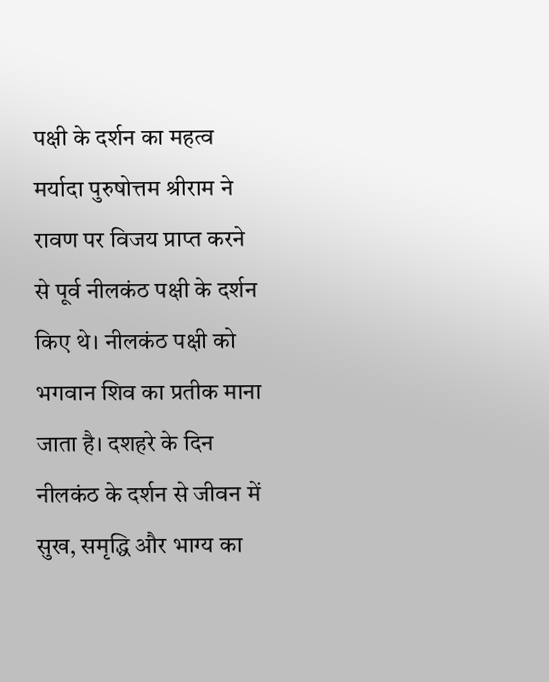पक्षी के दर्शन का महत्व
मर्यादा पुरुषोत्तम श्रीराम ने रावण पर विजय प्राप्त करने से पूर्व नीलकंठ पक्षी के दर्शन किए थे। नीलकंठ पक्षी को भगवान शिव का प्रतीक माना जाता है। दशहरे के दिन नीलकंठ के दर्शन से जीवन में सुख, समृद्धि और भाग्य का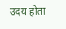उदय होता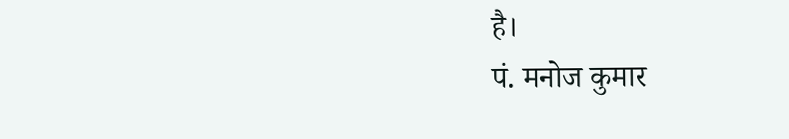है।
पं. मनोज कुमार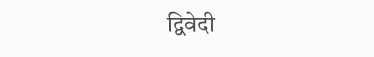द्विवेदी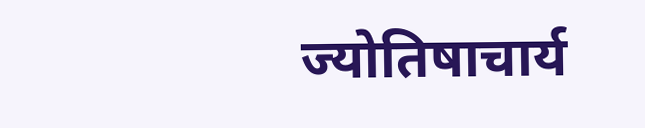ज्योतिषाचार्य